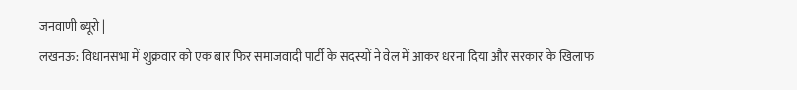जनवाणी ब्यूरो |
लखनऊ: विधानसभा में शुक्रवार को एक बार फिर समाजवादी पार्टी के सदस्यों ने वेल में आकर धरना दिया और सरकार के खिलाफ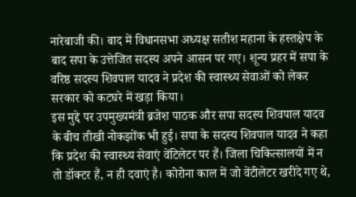नारेबाजी की। बाद में विधानसभा अध्यक्ष सतीश महाना के हस्तक्षेप के बाद सपा के उत्तेजित सदस्य अपने आसन पर गए। शून्य प्रहर में सपा के वरिष्ठ सदस्य शिवपाल यादव ने प्रदेश की स्वास्थ्य सेवाओं को लेकर सरकार को कटघरे में खड़ा किया।
इस मुद्दे पर उपमुख्यमंत्री ब्रजेश पाठक और सपा सदस्य शिवपाल यादव के बीच तीखी नोकझोंक भी हुई। सपा के सदस्य शिवपाल यादव ने कहा कि प्रदेश की स्वास्थ्य सेवाएं वेंटिलेटर पर हैं। जिला चिकित्सालयों में न तो डॉक्टर हैं, न ही दवाएं है। कोरोना काल में जो वेंटीलेटर खरीदे गए थे,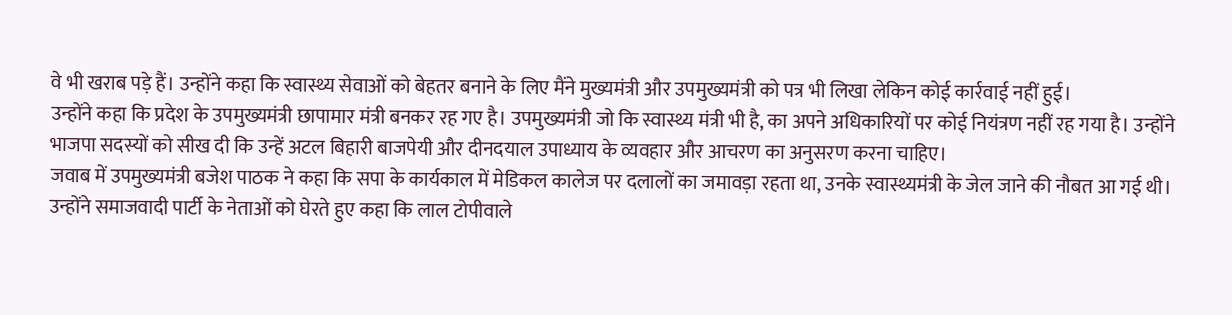वे भी खराब पड़े हैं। उन्होंने कहा कि स्वास्थ्य सेवाओं को बेहतर बनाने के लिए मैंने मुख्यमंत्री और उपमुख्यमंत्री को पत्र भी लिखा लेकिन कोई कार्रवाई नहीं हुई।
उन्होंने कहा कि प्रदेश के उपमुख्यमंत्री छापामार मंत्री बनकर रह गए है। उपमुख्यमंत्री जो कि स्वास्थ्य मंत्री भी है, का अपने अधिकारियों पर कोई नियंत्रण नहीं रह गया है। उन्होंने भाजपा सदस्यों को सीख दी कि उन्हें अटल बिहारी बाजपेयी और दीनदयाल उपाध्याय के व्यवहार और आचरण का अनुसरण करना चाहिए।
जवाब में उपमुख्यमंत्री बजेश पाठक ने कहा कि सपा के कार्यकाल में मेडिकल कालेज पर दलालों का जमावड़ा रहता था, उनके स्वास्थ्यमंत्री के जेल जाने की नौबत आ गई थी। उन्होंने समाजवादी पार्टी के नेताओं को घेरते हुए कहा कि लाल टोपीवाले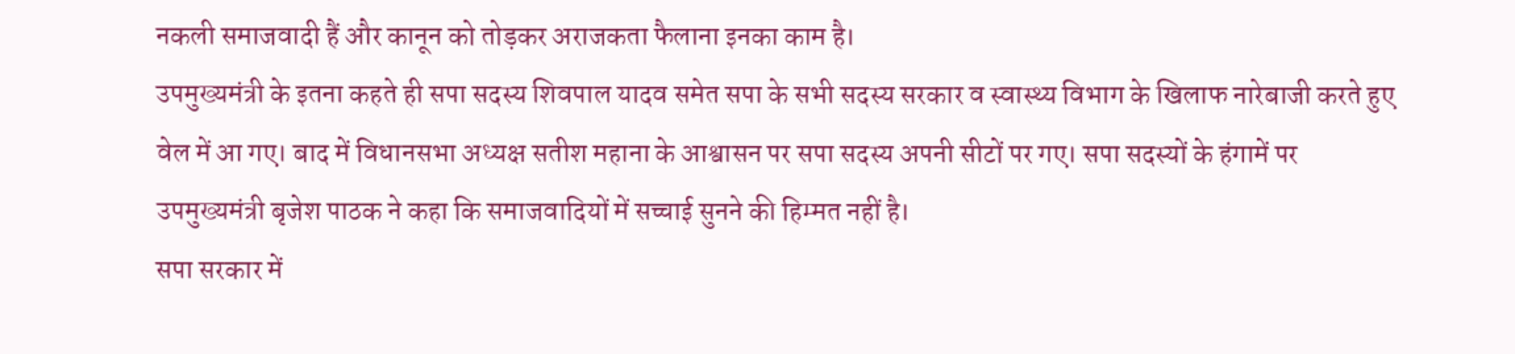नकली समाजवादी हैं और कानून को तोड़कर अराजकता फैलाना इनका काम है।
उपमुख्यमंत्री के इतना कहते ही सपा सदस्य शिवपाल यादव समेत सपा के सभी सदस्य सरकार व स्वास्थ्य विभाग के खिलाफ नारेबाजी करते हुए वेल में आ गए। बाद में विधानसभा अध्यक्ष सतीश महाना के आश्वासन पर सपा सदस्य अपनी सीटों पर गए। सपा सदस्यों के हंगामें पर उपमुख्यमंत्री बृजेश पाठक ने कहा कि समाजवादियों में सच्चाई सुनने की हिम्मत नहीं है।
सपा सरकार में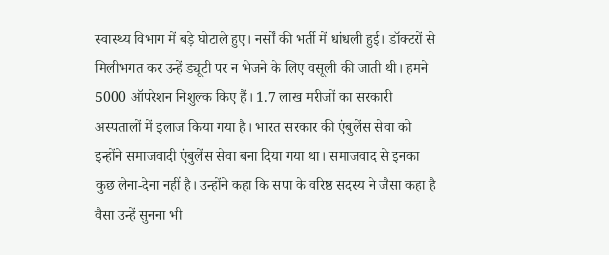स्वास्थ्य विभाग में बड़े घोटाले हुए। नर्सों की भर्ती में धांधली हुई। डॉक्टरों से मिलीभगत कर उन्हें ड्यूटी पर न भेजने के लिए वसूली की जाती थी। हमने 5000 ऑपरेशन निशुल्क किए हैं। 1.7 लाख मरीजों का सरकारी अस्पतालों में इलाज किया गया है। भारत सरकार की एंबुलेंस सेवा को इन्होंने समाजवादी एंबुलेंस सेवा बना दिया गया था। समाजवाद से इनका कुछ लेना-देना नहीं है। उन्होंने कहा कि सपा के वरिष्ठ सदस्य ने जैसा कहा है वैसा उन्हें सुनना भी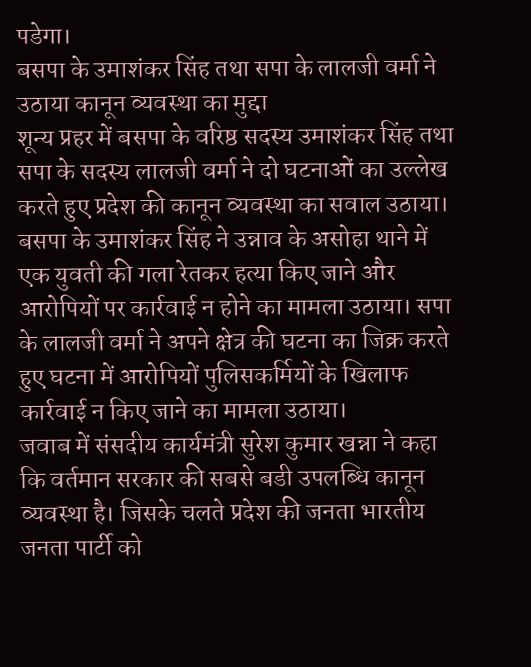पडेगा।
बसपा के उमाशंकर सिंह तथा सपा के लालजी वर्मा ने उठाया कानून व्यवस्था का मुद्दा
शून्य प्रहर में बसपा के वरिष्ठ सदस्य उमाशंकर सिंह तथा सपा के सदस्य लालजी वर्मा ने दो घटनाओं का उल्लेख करते हुए प्रदेश की कानून व्यवस्था का सवाल उठाया। बसपा के उमाशंकर सिंह ने उन्नाव के असोहा थाने में एक युवती की गला रेतकर हत्या किए जाने और आरोपियों पर कार्रवाई न होने का मामला उठाया। सपा के लालजी वर्मा ने अपने क्षेत्र की घटना का जिक्र करते हुए घटना में आरोपियों पुलिसकर्मियों के खिलाफ कार्रवाई न किए जाने का मामला उठाया।
जवाब में संसदीय कार्यमंत्री सुरेश कुमार खन्ना ने कहा कि वर्तमान सरकार की सबसे बडी उपलब्धि कानून व्यवस्था है। जिसके चलते प्रदेश की जनता भारतीय जनता पार्टी को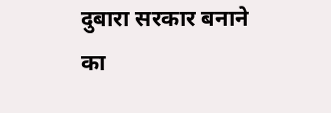दुबारा सरकार बनाने का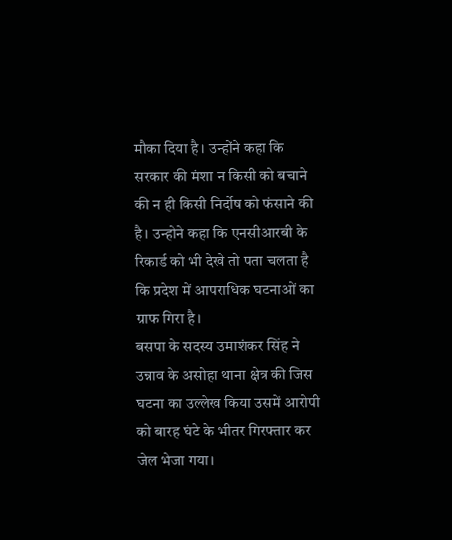मौका दिया है। उन्होंने कहा कि सरकार की मंशा न किसी को बचाने की न ही किसी निर्दोष को फंसाने की है। उन्होने कहा कि एनसीआरबी के रिकार्ड को भी देखे तो पता चलता है कि प्रदेश में आपराधिक घटनाओं का ग्राफ गिरा है।
बसपा के सदस्य उमाशंकर सिंह ने उन्नाव के असोहा थाना क्षेत्र की जिस घटना का उल्लेख किया उसमें आरोपी को बारह घंटे के भीतर गिरफ्तार कर जेल भेजा गया।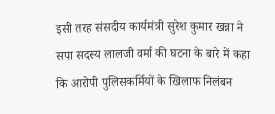इसी तरह संसदीय कार्यमंत्री सुरेश कुमार खन्ना ने सपा सदस्य लालजी वर्मा की घटना के बारे में कहा कि आरोपी पुलिसकर्मियों के खिलाफ निलंबन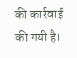की कार्रवाई की गयी है।